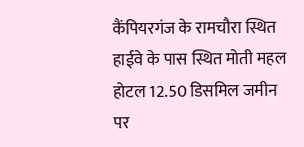कैंपियरगंज के रामचौरा स्थित हाईवे के पास स्थित मोती महल होटल 12.50 डिसमिल जमीन पर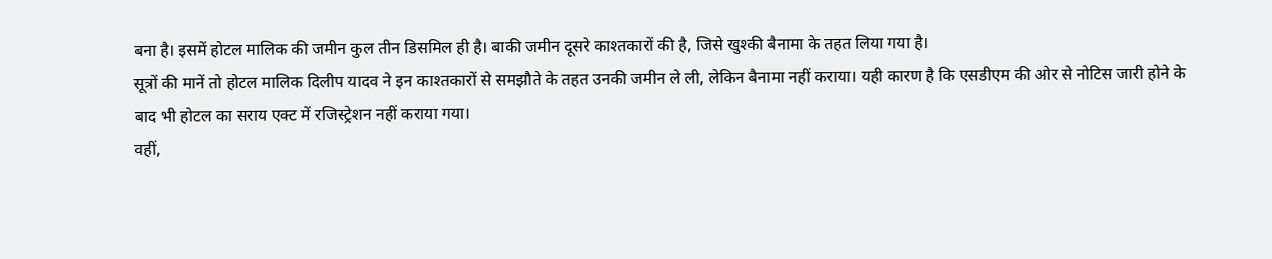बना है। इसमें होटल मालिक की जमीन कुल तीन डिसमिल ही है। बाकी जमीन दूसरे काश्तकारों की है, जिसे खुश्की बैनामा के तहत लिया गया है।
सूत्रों की मानें तो होटल मालिक दिलीप यादव ने इन काश्तकारों से समझौते के तहत उनकी जमीन ले ली, लेकिन बैनामा नहीं कराया। यही कारण है कि एसडीएम की ओर से नोटिस जारी होने के बाद भी होटल का सराय एक्ट में रजिस्ट्रेशन नहीं कराया गया।
वहीं,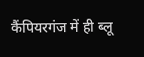कैंपियरगंज में ही ब्लू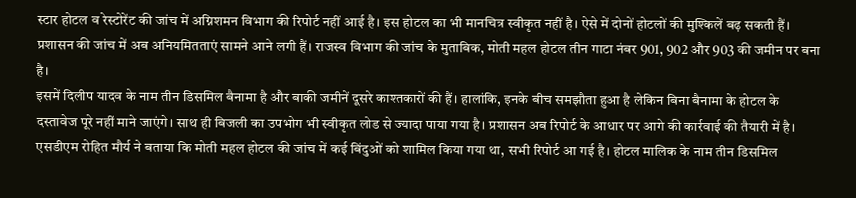स्टार होटल व रेस्टोरेंट की जांच में अग्निशमन विभाग की रिपोर्ट नहीं आई है। इस होटल का भी मानचित्र स्वीकृत नहीं है। ऐसे में दोनों होटलों की मुश्किलें बढ़ सकती हैं। प्रशासन की जांच में अब अनियमितताएं सामने आने लगी हैं। राजस्व विभाग की जांच के मुताबिक, मोती महल होटल तीन गाटा नंबर 901, 902 और 903 की जमीन पर बना है।
इसमें दिलीप यादव के नाम तीन डिसमिल बैनामा है और बाकी जमीनें दूसरे काश्तकारों की हैं। हालांकि, इनके बीच समझौता हुआ है लेकिन बिना बैनामा के होटल के दस्तावेज पूरे नहीं माने जाएंगे। साथ ही बिजली का उपभोग भी स्वीकृत लोड से ज्यादा पाया गया है। प्रशासन अब रिपोर्ट के आधार पर आगे की कार्रवाई की तैयारी में है।
एसडीएम रोहित मौर्य ने बताया कि मोती महल होटल की जांच में कई बिंदुओं को शामिल किया गया था, सभी रिपोर्ट आ गई है। होटल मालिक के नाम तीन डिसमिल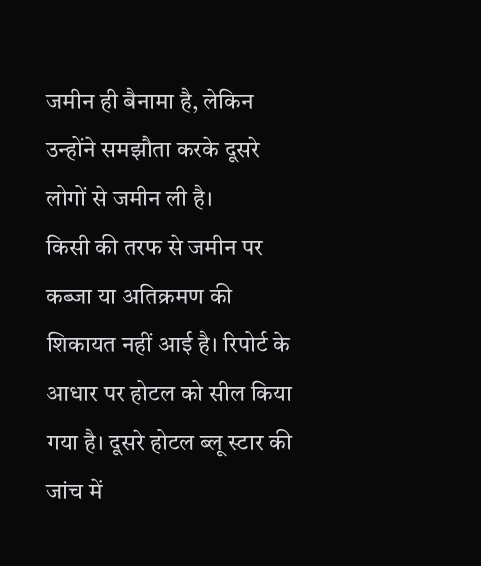जमीन ही बैनामा है, लेकिन उन्होंने समझौता करके दूसरे लोगों से जमीन ली है।
किसी की तरफ से जमीन पर कब्जा या अतिक्रमण की शिकायत नहीं आई है। रिपोर्ट के आधार पर होटल को सील किया गया है। दूसरे होटल ब्लू स्टार की जांच में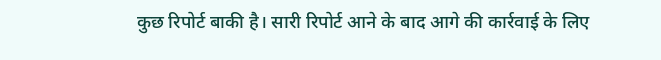कुछ रिपोर्ट बाकी है। सारी रिपोर्ट आने के बाद आगे की कार्रवाई के लिए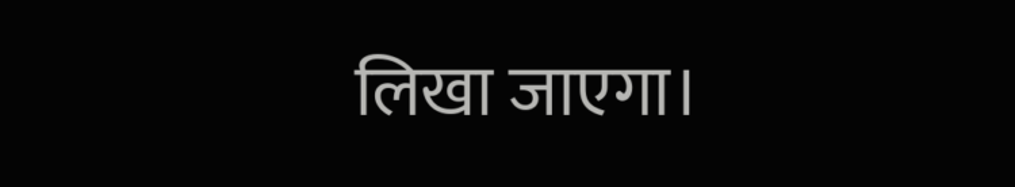लिखा जाएगा।